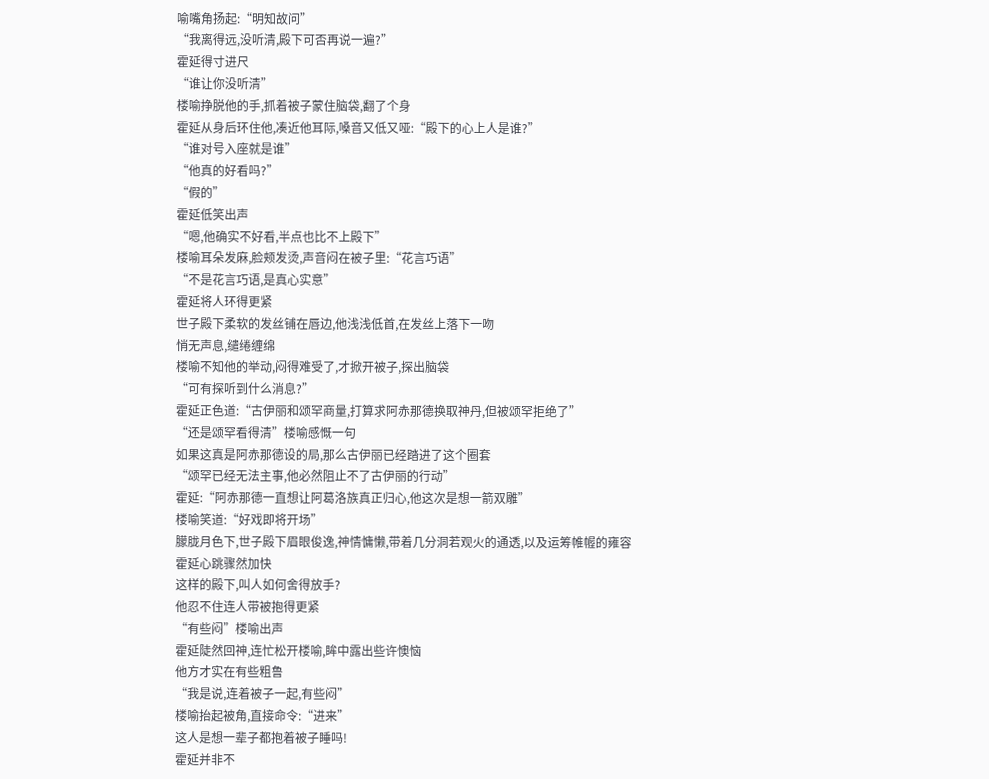喻嘴角扬起:“明知故问”
“我离得远,没听清,殿下可否再说一遍?”
霍延得寸进尺
“谁让你没听清”
楼喻挣脱他的手,抓着被子蒙住脑袋,翻了个身
霍延从身后环住他,凑近他耳际,嗓音又低又哑:“殿下的心上人是谁?”
“谁对号入座就是谁”
“他真的好看吗?”
“假的”
霍延低笑出声
“嗯,他确实不好看,半点也比不上殿下”
楼喻耳朵发麻,脸颊发烫,声音闷在被子里:“花言巧语”
“不是花言巧语,是真心实意”
霍延将人环得更紧
世子殿下柔软的发丝铺在唇边,他浅浅低首,在发丝上落下一吻
悄无声息,缱绻缠绵
楼喻不知他的举动,闷得难受了,才掀开被子,探出脑袋
“可有探听到什么消息?”
霍延正色道:“古伊丽和颂罕商量,打算求阿赤那德换取神丹,但被颂罕拒绝了”
“还是颂罕看得清”楼喻感慨一句
如果这真是阿赤那德设的局,那么古伊丽已经踏进了这个圈套
“颂罕已经无法主事,他必然阻止不了古伊丽的行动”
霍延:“阿赤那德一直想让阿葛洛族真正归心,他这次是想一箭双雕”
楼喻笑道:“好戏即将开场”
朦胧月色下,世子殿下眉眼俊逸,神情慵懒,带着几分洞若观火的通透,以及运筹帷幄的雍容
霍延心跳骤然加快
这样的殿下,叫人如何舍得放手?
他忍不住连人带被抱得更紧
“有些闷”楼喻出声
霍延陡然回神,连忙松开楼喻,眸中露出些许懊恼
他方才实在有些粗鲁
“我是说,连着被子一起,有些闷”
楼喻抬起被角,直接命令:“进来”
这人是想一辈子都抱着被子睡吗!
霍延并非不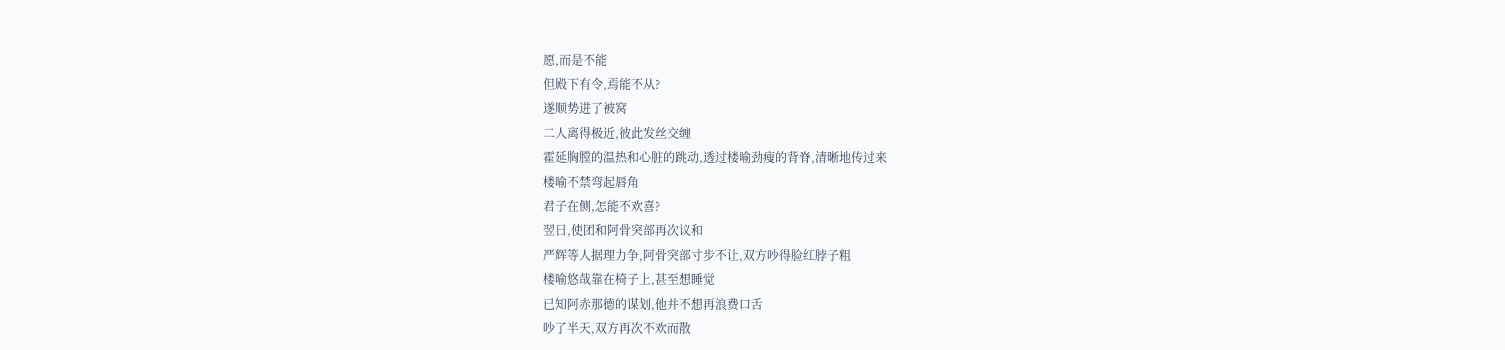愿,而是不能
但殿下有令,焉能不从?
遂顺势进了被窝
二人离得极近,彼此发丝交缠
霍延胸膛的温热和心脏的跳动,透过楼喻劲瘦的背脊,清晰地传过来
楼喻不禁弯起唇角
君子在侧,怎能不欢喜?
翌日,使团和阿骨突部再次议和
严辉等人据理力争,阿骨突部寸步不让,双方吵得脸红脖子粗
楼喻悠哉靠在椅子上,甚至想睡觉
已知阿赤那德的谋划,他并不想再浪费口舌
吵了半天,双方再次不欢而散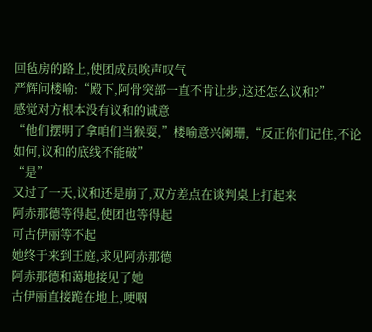回毡房的路上,使团成员唉声叹气
严辉问楼喻:“殿下,阿骨突部一直不肯让步,这还怎么议和?”
感觉对方根本没有议和的诚意
“他们摆明了拿咱们当猴耍,”楼喻意兴阑珊,“反正你们记住,不论如何,议和的底线不能破”
“是”
又过了一天,议和还是崩了,双方差点在谈判桌上打起来
阿赤那德等得起,使团也等得起
可古伊丽等不起
她终于来到王庭,求见阿赤那德
阿赤那德和蔼地接见了她
古伊丽直接跪在地上,哽咽